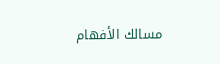مسالك الأفهام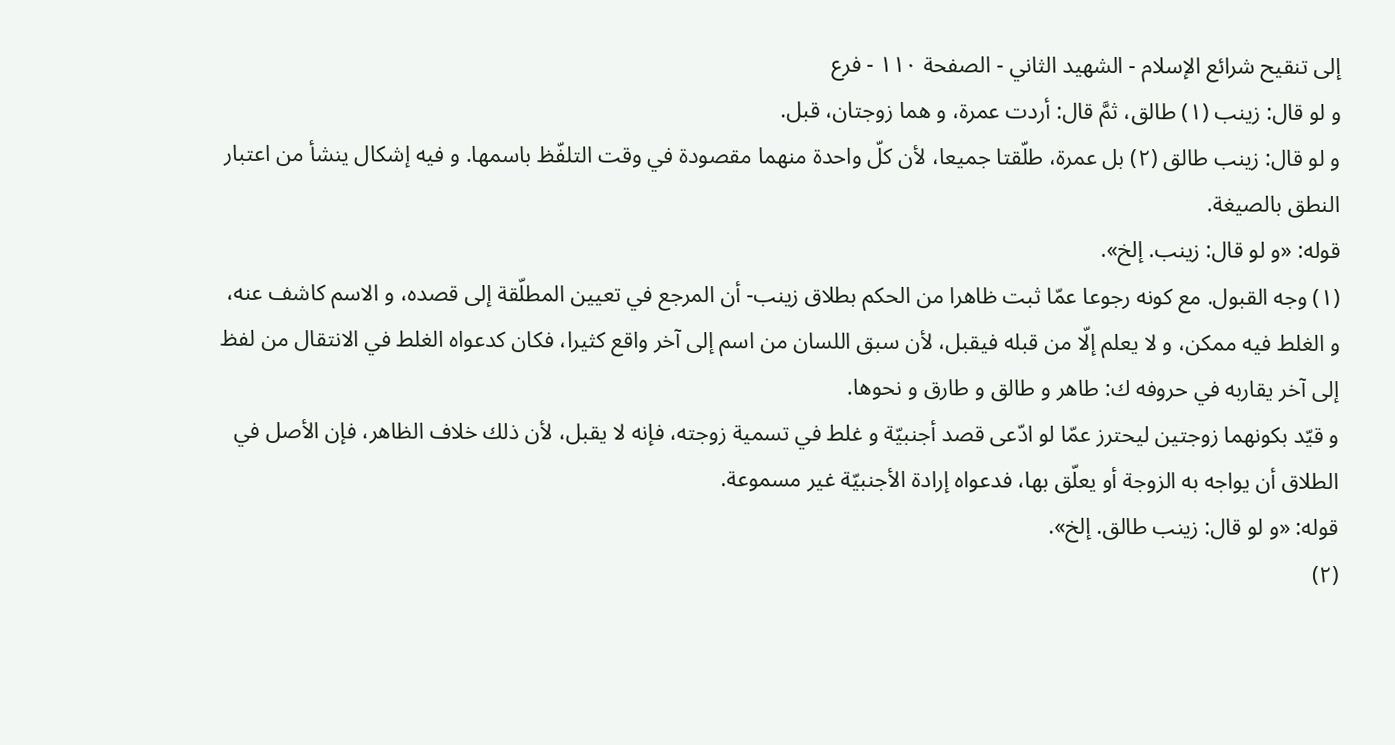إلى تنقيح شرائع الإسلام - الشهيد الثاني - الصفحة ١١٠ - فرع
و لو قال: زينب (١) طالق، ثمَّ قال: أردت عمرة، و هما زوجتان، قبل.
و لو قال: زينب طالق (٢) بل عمرة، طلّقتا جميعا، لأن كلّ واحدة منهما مقصودة في وقت التلفّظ باسمها. و فيه إشكال ينشأ من اعتبار النطق بالصيغة.
قوله: «و لو قال: زينب. إلخ».
(١) وجه القبول. مع كونه رجوعا عمّا ثبت ظاهرا من الحكم بطلاق زينب- أن المرجع في تعيين المطلّقة إلى قصده، و الاسم كاشف عنه، و الغلط فيه ممكن، و لا يعلم إلّا من قبله فيقبل، لأن سبق اللسان من اسم إلى آخر واقع كثيرا، فكان كدعواه الغلط في الانتقال من لفظ إلى آخر يقاربه في حروفه ك: طاهر و طالق و طارق و نحوها.
و قيّد بكونهما زوجتين ليحترز عمّا لو ادّعى قصد أجنبيّة و غلط في تسمية زوجته، فإنه لا يقبل، لأن ذلك خلاف الظاهر، فإن الأصل في الطلاق أن يواجه به الزوجة أو يعلّق بها، فدعواه إرادة الأجنبيّة غير مسموعة.
قوله: «و لو قال: زينب طالق. إلخ».
(٢)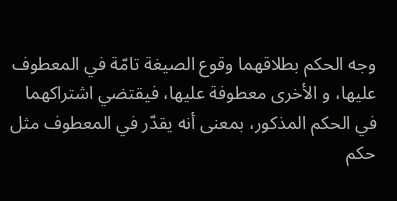وجه الحكم بطلاقهما وقوع الصيغة تامّة في المعطوف عليها، و الأخرى معطوفة عليها، فيقتضي اشتراكهما في الحكم المذكور، بمعنى أنه يقدّر في المعطوف مثل حكم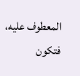المعطوف عليه، فتكون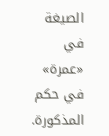الصيغة في «عمرة» في حكم المذكورة.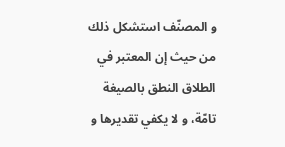و المصنّف استشكل ذلك من حيث إن المعتبر في الطلاق النطق بالصيغة تامّة، و لا يكفي تقديرها و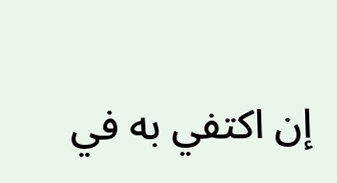إن اكتفي به في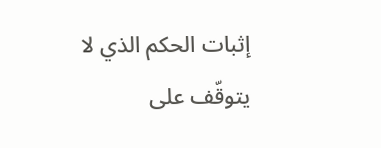إثبات الحكم الذي لا يتوقّف على